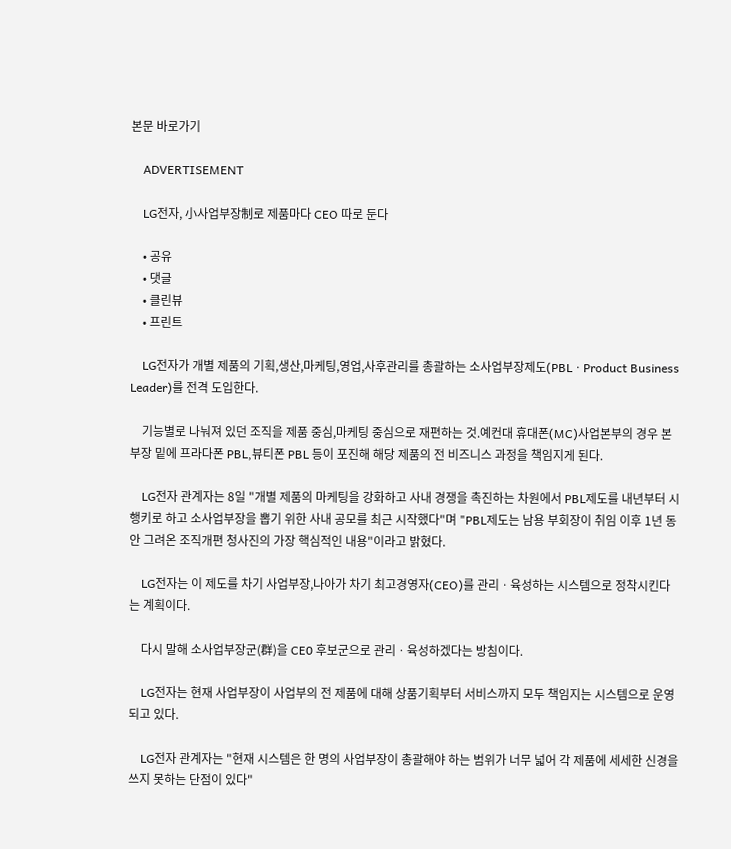본문 바로가기

    ADVERTISEMENT

    LG전자, 小사업부장制로 제품마다 CEO 따로 둔다

    • 공유
    • 댓글
    • 클린뷰
    • 프린트

    LG전자가 개별 제품의 기획,생산,마케팅,영업,사후관리를 총괄하는 소사업부장제도(PBLㆍProduct Business Leader)를 전격 도입한다.

    기능별로 나눠져 있던 조직을 제품 중심,마케팅 중심으로 재편하는 것.예컨대 휴대폰(MC)사업본부의 경우 본부장 밑에 프라다폰 PBL,뷰티폰 PBL 등이 포진해 해당 제품의 전 비즈니스 과정을 책임지게 된다.

    LG전자 관계자는 8일 "개별 제품의 마케팅을 강화하고 사내 경쟁을 촉진하는 차원에서 PBL제도를 내년부터 시행키로 하고 소사업부장을 뽑기 위한 사내 공모를 최근 시작했다"며 "PBL제도는 남용 부회장이 취임 이후 1년 동안 그려온 조직개편 청사진의 가장 핵심적인 내용"이라고 밝혔다.

    LG전자는 이 제도를 차기 사업부장,나아가 차기 최고경영자(CEO)를 관리ㆍ육성하는 시스템으로 정착시킨다는 계획이다.

    다시 말해 소사업부장군(群)을 CE0 후보군으로 관리ㆍ육성하겠다는 방침이다.

    LG전자는 현재 사업부장이 사업부의 전 제품에 대해 상품기획부터 서비스까지 모두 책임지는 시스템으로 운영되고 있다.

    LG전자 관계자는 "현재 시스템은 한 명의 사업부장이 총괄해야 하는 범위가 너무 넓어 각 제품에 세세한 신경을 쓰지 못하는 단점이 있다"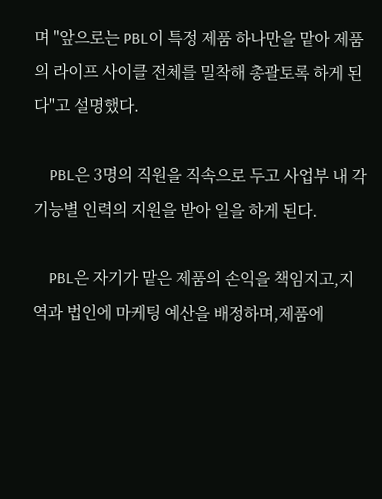며 "앞으로는 PBL이 특정 제품 하나만을 맡아 제품의 라이프 사이클 전체를 밀착해 총괄토록 하게 된다"고 설명했다.

    PBL은 3명의 직원을 직속으로 두고 사업부 내 각 기능별 인력의 지원을 받아 일을 하게 된다.

    PBL은 자기가 맡은 제품의 손익을 책임지고,지역과 법인에 마케팅 예산을 배정하며,제품에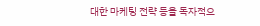대한 마케팅 전략 등을 독자적으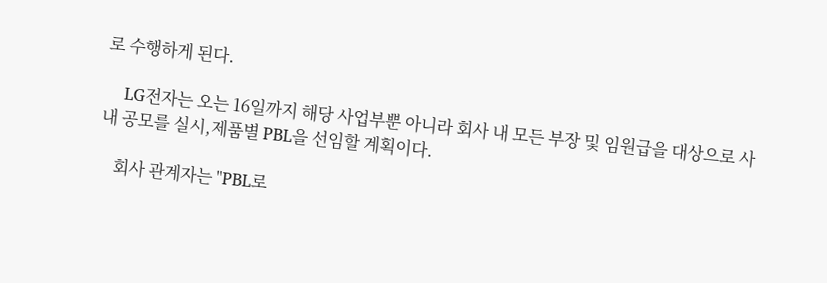로 수행하게 된다.

    LG전자는 오는 16일까지 해당 사업부뿐 아니라 회사 내 모든 부장 및 임원급을 대상으로 사내 공모를 실시,제품별 PBL을 선임할 계획이다.

    회사 관계자는 "PBL로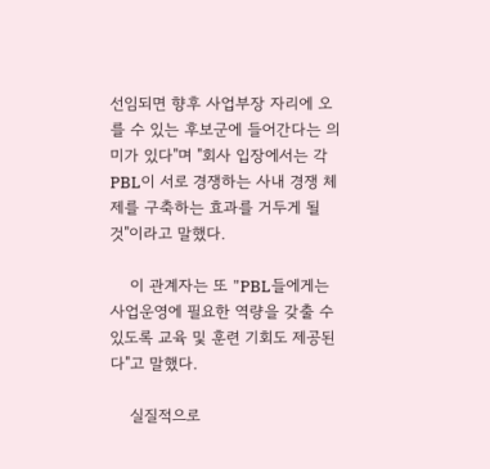선임되면 향후 사업부장 자리에 오를 수 있는 후보군에 들어간다는 의미가 있다"며 "회사 입장에서는 각 PBL이 서로 경쟁하는 사내 경쟁 체제를 구축하는 효과를 거두게 될 것"이라고 말했다.

    이 관계자는 또 "PBL들에게는 사업운영에 필요한 역량을 갖출 수 있도록 교육 및 훈련 기회도 제공된다"고 말했다.

    실질적으로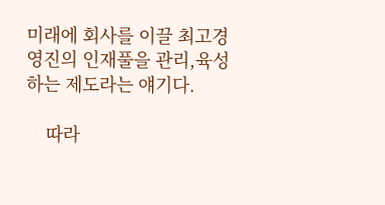미래에 회사를 이끌 최고경영진의 인재풀을 관리,육성하는 제도라는 얘기다.

    따라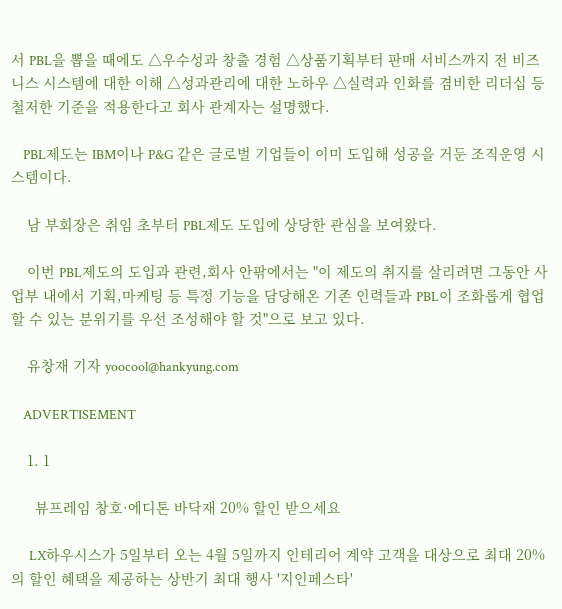서 PBL을 뽑을 때에도 △우수성과 창출 경험 △상품기획부터 판매 서비스까지 전 비즈니스 시스템에 대한 이해 △성과관리에 대한 노하우 △실력과 인화를 겸비한 리더십 등 철저한 기준을 적용한다고 회사 관계자는 설명했다.

    PBL제도는 IBM이나 P&G 같은 글로벌 기업들이 이미 도입해 성공을 거둔 조직운영 시스템이다.

    남 부회장은 취임 초부터 PBL제도 도입에 상당한 관심을 보여왔다.

    이번 PBL제도의 도입과 관련,회사 안팎에서는 "이 제도의 취지를 살리려면 그동안 사업부 내에서 기획,마케팅 등 특정 기능을 담당해온 기존 인력들과 PBL이 조화롭게 협업할 수 있는 분위기를 우선 조성해야 할 것"으로 보고 있다.

    유창재 기자 yoocool@hankyung.com

    ADVERTISEMENT

    1. 1

      뷰프레임 창호·에디톤 바닥재 20% 할인 받으세요

      LX하우시스가 5일부터 오는 4월 5일까지 인테리어 계약 고객을 대상으로 최대 20%의 할인 혜택을 제공하는 상반기 최대 행사 '지인페스타'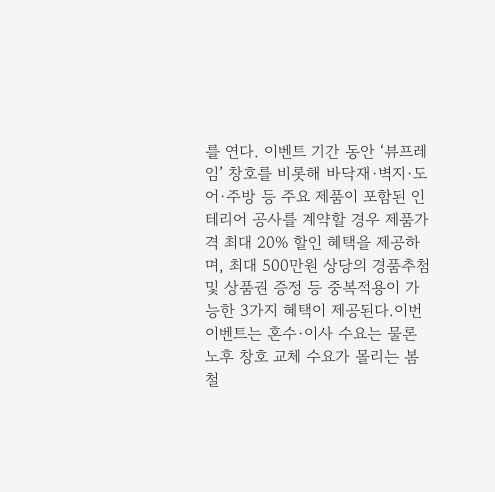를 연다. 이벤트 기간 동안 ‘뷰프레임’ 창호를 비롯해 바닥재·벽지·도어·주방 등 주요 제품이 포함된 인테리어 공사를 계약할 경우 제품가격 최대 20% 할인 혜택을 제공하며, 최대 500만원 상당의 경품추첨 및 상품권 증정 등 중복적용이 가능한 3가지 혜택이 제공된다.이번 이벤트는 혼수·이사 수요는 물론 노후 창호 교체 수요가 몰리는 봄철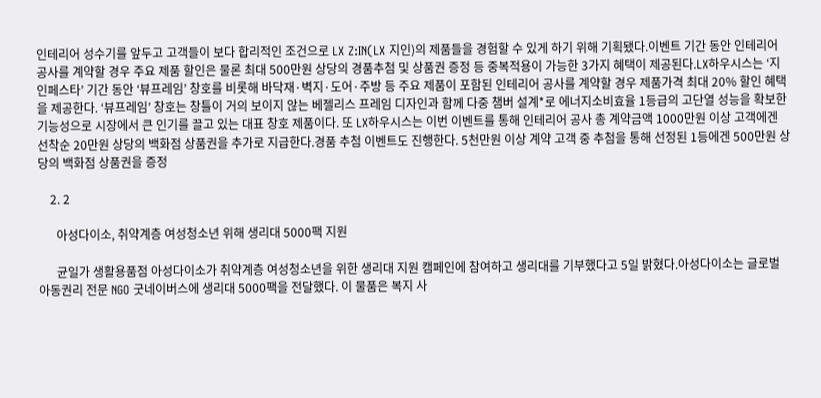인테리어 성수기를 앞두고 고객들이 보다 합리적인 조건으로 LX Z:IN(LX 지인)의 제품들을 경험할 수 있게 하기 위해 기획됐다.이벤트 기간 동안 인테리어 공사를 계약할 경우 주요 제품 할인은 물론 최대 500만원 상당의 경품추첨 및 상품권 증정 등 중복적용이 가능한 3가지 혜택이 제공된다.LX하우시스는 ‘지인페스타’ 기간 동안 ‘뷰프레임’ 창호를 비롯해 바닥재·벽지·도어·주방 등 주요 제품이 포함된 인테리어 공사를 계약할 경우 제품가격 최대 20% 할인 혜택을 제공한다. ‘뷰프레임’ 창호는 창틀이 거의 보이지 않는 베젤리스 프레임 디자인과 함께 다중 챔버 설계*로 에너지소비효율 1등급의 고단열 성능을 확보한 기능성으로 시장에서 큰 인기를 끌고 있는 대표 창호 제품이다. 또 LX하우시스는 이번 이벤트를 통해 인테리어 공사 총 계약금액 1000만원 이상 고객에겐 선착순 20만원 상당의 백화점 상품권을 추가로 지급한다.경품 추첨 이벤트도 진행한다. 5천만원 이상 계약 고객 중 추첨을 통해 선정된 1등에겐 500만원 상당의 백화점 상품권을 증정

    2. 2

      아성다이소, 취약계층 여성청소년 위해 생리대 5000팩 지원

      균일가 생활용품점 아성다이소가 취약계층 여성청소년을 위한 생리대 지원 캠페인에 참여하고 생리대를 기부했다고 5일 밝혔다.아성다이소는 글로벌 아동권리 전문 NGO 굿네이버스에 생리대 5000팩을 전달했다. 이 물품은 복지 사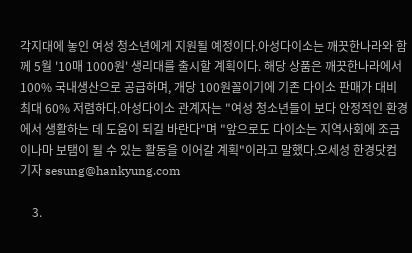각지대에 놓인 여성 청소년에게 지원될 예정이다.아성다이소는 깨끗한나라와 함께 5월 '10매 1000원' 생리대를 출시할 계획이다. 해당 상품은 깨끗한나라에서 100% 국내생산으로 공급하며, 개당 100원꼴이기에 기존 다이소 판매가 대비 최대 60% 저렴하다.아성다이소 관계자는 "여성 청소년들이 보다 안정적인 환경에서 생활하는 데 도움이 되길 바란다"며 "앞으로도 다이소는 지역사회에 조금이나마 보탬이 될 수 있는 활동을 이어갈 계획"이라고 말했다.오세성 한경닷컴 기자 sesung@hankyung.com

    3.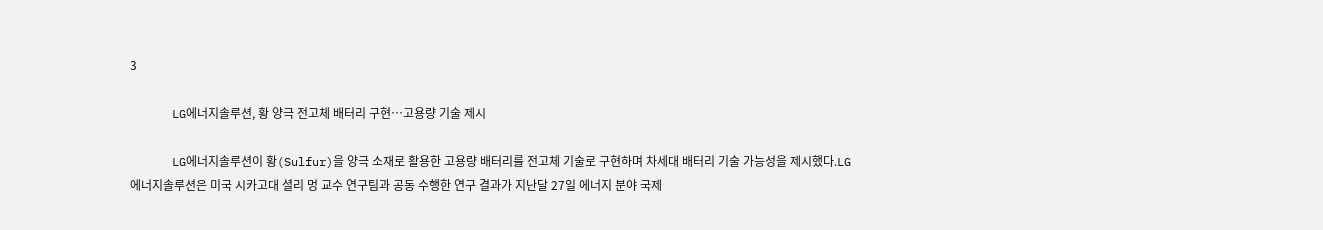3

      LG에너지솔루션, 황 양극 전고체 배터리 구현…고용량 기술 제시

      LG에너지솔루션이 황(Sulfur)을 양극 소재로 활용한 고용량 배터리를 전고체 기술로 구현하며 차세대 배터리 기술 가능성을 제시했다.LG에너지솔루션은 미국 시카고대 셜리 멍 교수 연구팀과 공동 수행한 연구 결과가 지난달 27일 에너지 분야 국제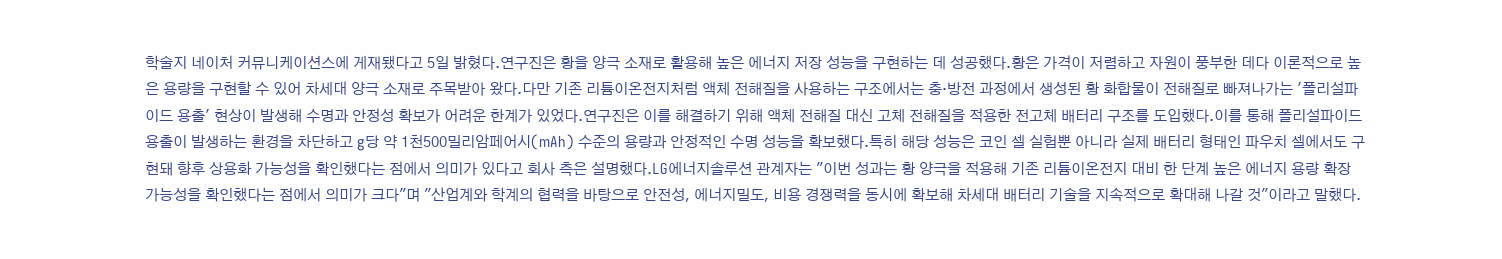학술지 네이처 커뮤니케이션스에 게재됐다고 5일 밝혔다.연구진은 황을 양극 소재로 활용해 높은 에너지 저장 성능을 구현하는 데 성공했다.황은 가격이 저렴하고 자원이 풍부한 데다 이론적으로 높은 용량을 구현할 수 있어 차세대 양극 소재로 주목받아 왔다.다만 기존 리튬이온전지처럼 액체 전해질을 사용하는 구조에서는 충·방전 과정에서 생성된 황 화합물이 전해질로 빠져나가는 '폴리설파이드 용출' 현상이 발생해 수명과 안정성 확보가 어려운 한계가 있었다.연구진은 이를 해결하기 위해 액체 전해질 대신 고체 전해질을 적용한 전고체 배터리 구조를 도입했다.이를 통해 폴리설파이드 용출이 발생하는 환경을 차단하고 g당 약 1천500밀리암페어시(mAh) 수준의 용량과 안정적인 수명 성능을 확보했다.특히 해당 성능은 코인 셀 실험뿐 아니라 실제 배터리 형태인 파우치 셀에서도 구현돼 향후 상용화 가능성을 확인했다는 점에서 의미가 있다고 회사 측은 설명했다.LG에너지솔루션 관계자는 "이번 성과는 황 양극을 적용해 기존 리튬이온전지 대비 한 단계 높은 에너지 용량 확장 가능성을 확인했다는 점에서 의미가 크다"며 "산업계와 학계의 협력을 바탕으로 안전성, 에너지밀도, 비용 경쟁력을 동시에 확보해 차세대 배터리 기술을 지속적으로 확대해 나갈 것"이라고 말했다.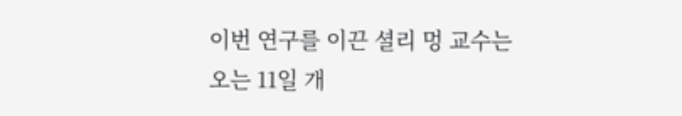이번 연구를 이끈 셜리 멍 교수는 오는 11일 개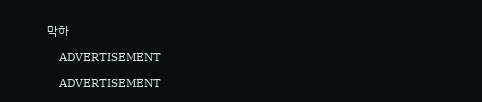막하

    ADVERTISEMENT

    ADVERTISEMENT